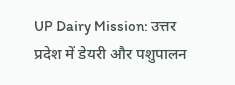UP Dairy Mission: उत्तर प्रदेश में डेयरी और पशुपालन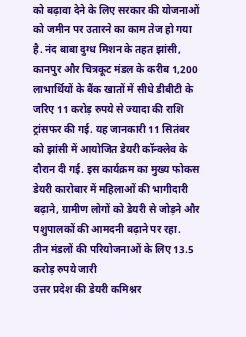को बढ़ावा देने के लिए सरकार की योजनाओं को जमीन पर उतारने का काम तेज हो गया है. नंद बाबा दुग्ध मिशन के तहत झांसी, कानपुर और चित्रकूट मंडल के करीब 1,200 लाभार्थियों के बैंक खातों में सीधे डीबीटी के जरिए 11 करोड़ रुपये से ज्यादा की राशि ट्रांसफर की गई. यह जानकारी 11 सितंबर को झांसी में आयोजित डेयरी कॉन्क्लेव के दौरान दी गई. इस कार्यक्रम का मुख्य फोकस डेयरी कारोबार में महिलाओं की भागीदारी बढ़ाने, ग्रामीण लोगों को डेयरी से जोड़ने और पशुपालकों की आमदनी बढ़ाने पर रहा.
तीन मंडलों की परियोजनाओं के लिए 13.5 करोड़ रुपये जारी
उत्तर प्रदेश की डेयरी कमिश्नर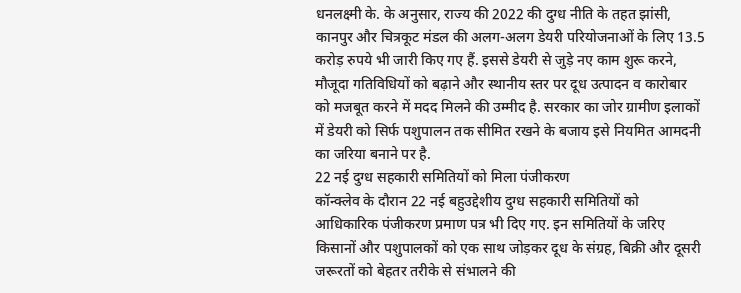धनलक्ष्मी के. के अनुसार, राज्य की 2022 की दुग्ध नीति के तहत झांसी, कानपुर और चित्रकूट मंडल की अलग-अलग डेयरी परियोजनाओं के लिए 13.5 करोड़ रुपये भी जारी किए गए हैं. इससे डेयरी से जुड़े नए काम शुरू करने, मौजूदा गतिविधियों को बढ़ाने और स्थानीय स्तर पर दूध उत्पादन व कारोबार को मजबूत करने में मदद मिलने की उम्मीद है. सरकार का जोर ग्रामीण इलाकों में डेयरी को सिर्फ पशुपालन तक सीमित रखने के बजाय इसे नियमित आमदनी का जरिया बनाने पर है.
22 नई दुग्ध सहकारी समितियों को मिला पंजीकरण
कॉन्क्लेव के दौरान 22 नई बहुउद्देशीय दुग्ध सहकारी समितियों को आधिकारिक पंजीकरण प्रमाण पत्र भी दिए गए. इन समितियों के जरिए किसानों और पशुपालकों को एक साथ जोड़कर दूध के संग्रह, बिक्री और दूसरी जरूरतों को बेहतर तरीके से संभालने की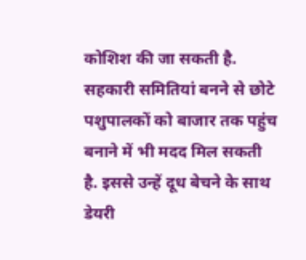कोशिश की जा सकती है. सहकारी समितियां बनने से छोटे पशुपालकों को बाजार तक पहुंच बनाने में भी मदद मिल सकती है. इससे उन्हें दूध बेचने के साथ डेयरी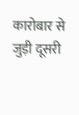कारोबार से जुड़ी दूसरी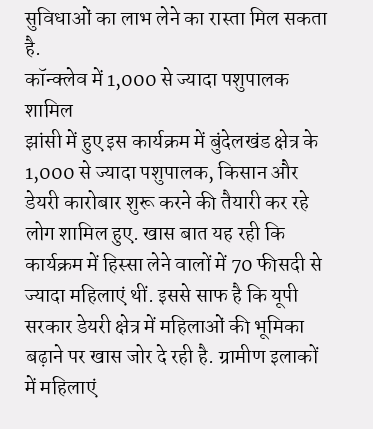सुविधाओं का लाभ लेने का रास्ता मिल सकता है.
कॉन्क्लेव में 1,000 से ज्यादा पशुपालक शामिल
झांसी में हुए इस कार्यक्रम में बुंदेलखंड क्षेत्र के 1,000 से ज्यादा पशुपालक, किसान और डेयरी कारोबार शुरू करने की तैयारी कर रहे लोग शामिल हुए. खास बात यह रही कि कार्यक्रम में हिस्सा लेने वालों में 70 फीसदी से ज्यादा महिलाएं थीं. इससे साफ है कि यूपी सरकार डेयरी क्षेत्र में महिलाओं की भूमिका बढ़ाने पर खास जोर दे रही है. ग्रामीण इलाकों में महिलाएं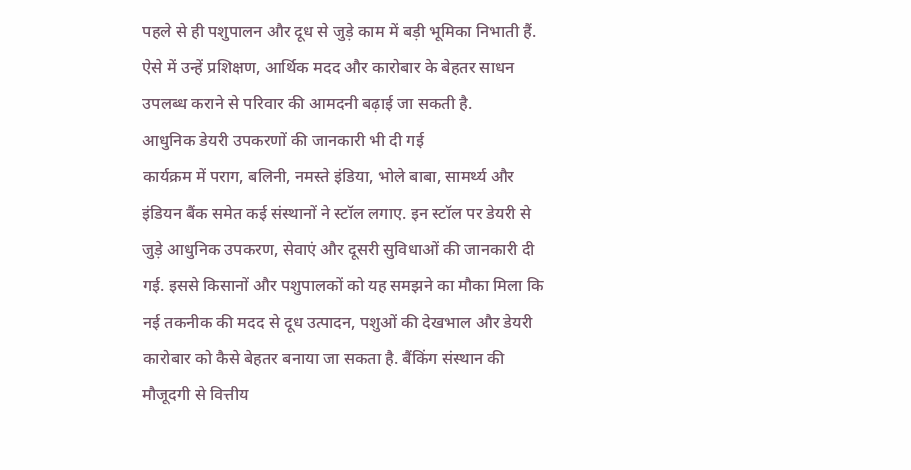पहले से ही पशुपालन और दूध से जुड़े काम में बड़ी भूमिका निभाती हैं. ऐसे में उन्हें प्रशिक्षण, आर्थिक मदद और कारोबार के बेहतर साधन उपलब्ध कराने से परिवार की आमदनी बढ़ाई जा सकती है.
आधुनिक डेयरी उपकरणों की जानकारी भी दी गई
कार्यक्रम में पराग, बलिनी, नमस्ते इंडिया, भोले बाबा, सामर्थ्य और इंडियन बैंक समेत कई संस्थानों ने स्टॉल लगाए. इन स्टॉल पर डेयरी से जुड़े आधुनिक उपकरण, सेवाएं और दूसरी सुविधाओं की जानकारी दी गई. इससे किसानों और पशुपालकों को यह समझने का मौका मिला कि नई तकनीक की मदद से दूध उत्पादन, पशुओं की देखभाल और डेयरी कारोबार को कैसे बेहतर बनाया जा सकता है. बैंकिंग संस्थान की मौजूदगी से वित्तीय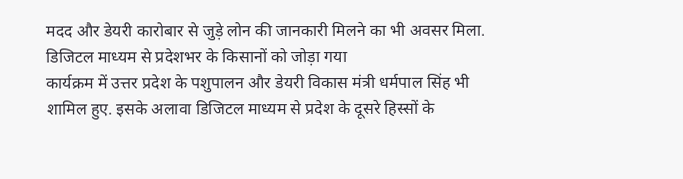मदद और डेयरी कारोबार से जुड़े लोन की जानकारी मिलने का भी अवसर मिला.
डिजिटल माध्यम से प्रदेशभर के किसानों को जोड़ा गया
कार्यक्रम में उत्तर प्रदेश के पशुपालन और डेयरी विकास मंत्री धर्मपाल सिंह भी शामिल हुए. इसके अलावा डिजिटल माध्यम से प्रदेश के दूसरे हिस्सों के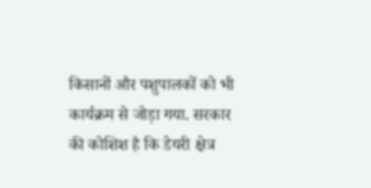किसानों और पशुपालकों को भी कार्यक्रम से जोड़ा गया. सरकार की कोशिश है कि डेयरी क्षेत्र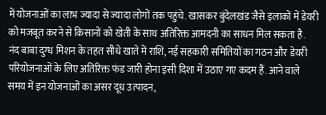में योजनाओं का लाभ ज्यादा से ज्यादा लोगों तक पहुंचे. खासकर बुंदेलखंड जैसे इलाकों में डेयरी को मजबूत करने से किसानों को खेती के साथ अतिरिक्त आमदनी का साधन मिल सकता है.
नंद बाबा दुग्ध मिशन के तहत सीधे खाते में राशि, नई सहकारी समितियों का गठन और डेयरी परियोजनाओं के लिए अतिरिक्त फंड जारी होना इसी दिशा में उठाए गए कदम हैं. आने वाले समय में इन योजनाओं का असर दूध उत्पादन,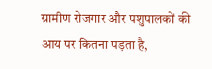ग्रामीण रोजगार और पशुपालकों की आय पर कितना पड़ता है,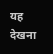यह देखना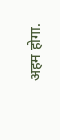अहम होगा.